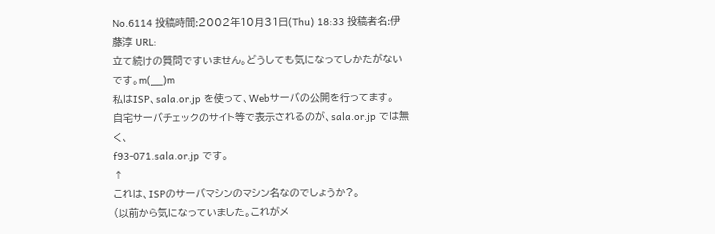No.6114 投稿時間:2002年10月31日(Thu) 18:33 投稿者名:伊藤淳 URL:
立て続けの質問ですいません。どうしても気になってしかたがないです。m(__)m
私はISP、sala.or.jp を使って、Webサーバの公開を行ってます。
自宅サーバチェックのサイト等で表示されるのが、sala.or.jp では無く、
f93-071.sala.or.jp です。
↑
これは、ISPのサーバマシンのマシン名なのでしょうか?。
(以前から気になっていました。これがメ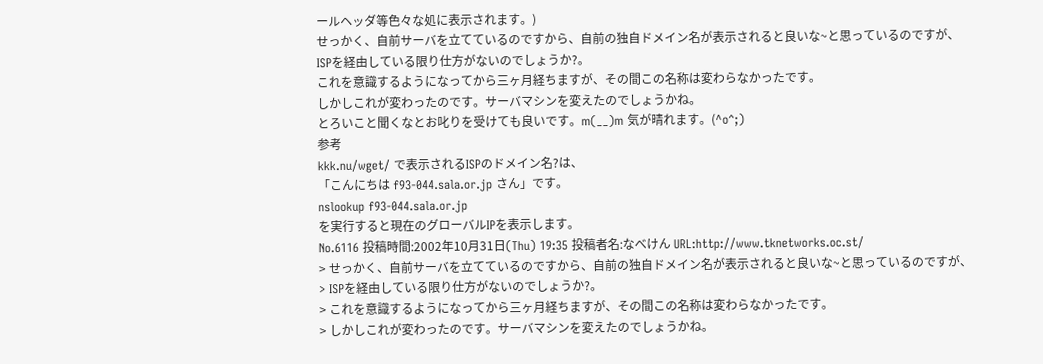ールヘッダ等色々な処に表示されます。)
せっかく、自前サーバを立てているのですから、自前の独自ドメイン名が表示されると良いな~と思っているのですが、
ISPを経由している限り仕方がないのでしょうか?。
これを意識するようになってから三ヶ月経ちますが、その間この名称は変わらなかったです。
しかしこれが変わったのです。サーバマシンを変えたのでしょうかね。
とろいこと聞くなとお叱りを受けても良いです。m(__)m 気が晴れます。(^o^;)
参考
kkk.nu/wget/ で表示されるISPのドメイン名?は、
「こんにちは f93-044.sala.or.jp さん」です。
nslookup f93-044.sala.or.jp
を実行すると現在のグローバルIPを表示します。
No.6116 投稿時間:2002年10月31日(Thu) 19:35 投稿者名:なべけん URL:http://www.tknetworks.oc.st/
> せっかく、自前サーバを立てているのですから、自前の独自ドメイン名が表示されると良いな~と思っているのですが、
> ISPを経由している限り仕方がないのでしょうか?。
> これを意識するようになってから三ヶ月経ちますが、その間この名称は変わらなかったです。
> しかしこれが変わったのです。サーバマシンを変えたのでしょうかね。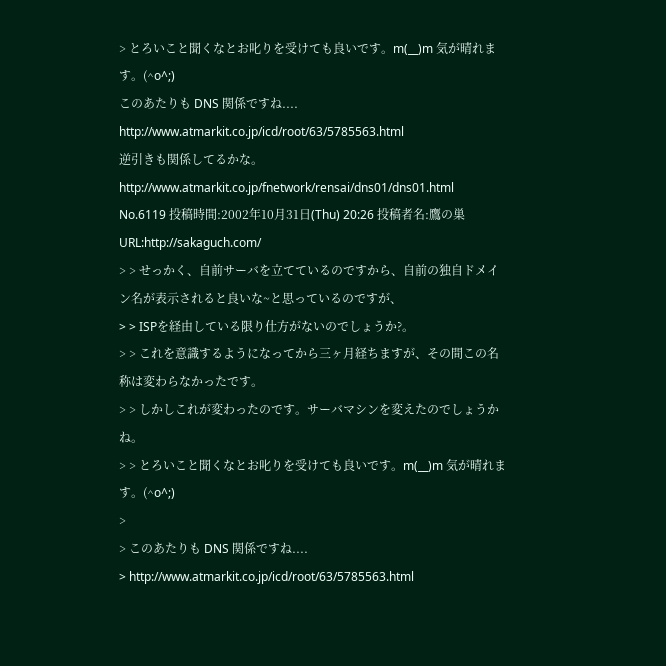> とろいこと聞くなとお叱りを受けても良いです。m(__)m 気が晴れます。(^o^;)
このあたりも DNS 関係ですね....
http://www.atmarkit.co.jp/icd/root/63/5785563.html
逆引きも関係してるかな。
http://www.atmarkit.co.jp/fnetwork/rensai/dns01/dns01.html
No.6119 投稿時間:2002年10月31日(Thu) 20:26 投稿者名:鷹の巣 URL:http://sakaguch.com/
> > せっかく、自前サーバを立てているのですから、自前の独自ドメイン名が表示されると良いな~と思っているのですが、
> > ISPを経由している限り仕方がないのでしょうか?。
> > これを意識するようになってから三ヶ月経ちますが、その間この名称は変わらなかったです。
> > しかしこれが変わったのです。サーバマシンを変えたのでしょうかね。
> > とろいこと聞くなとお叱りを受けても良いです。m(__)m 気が晴れます。(^o^;)
>
> このあたりも DNS 関係ですね....
> http://www.atmarkit.co.jp/icd/root/63/5785563.html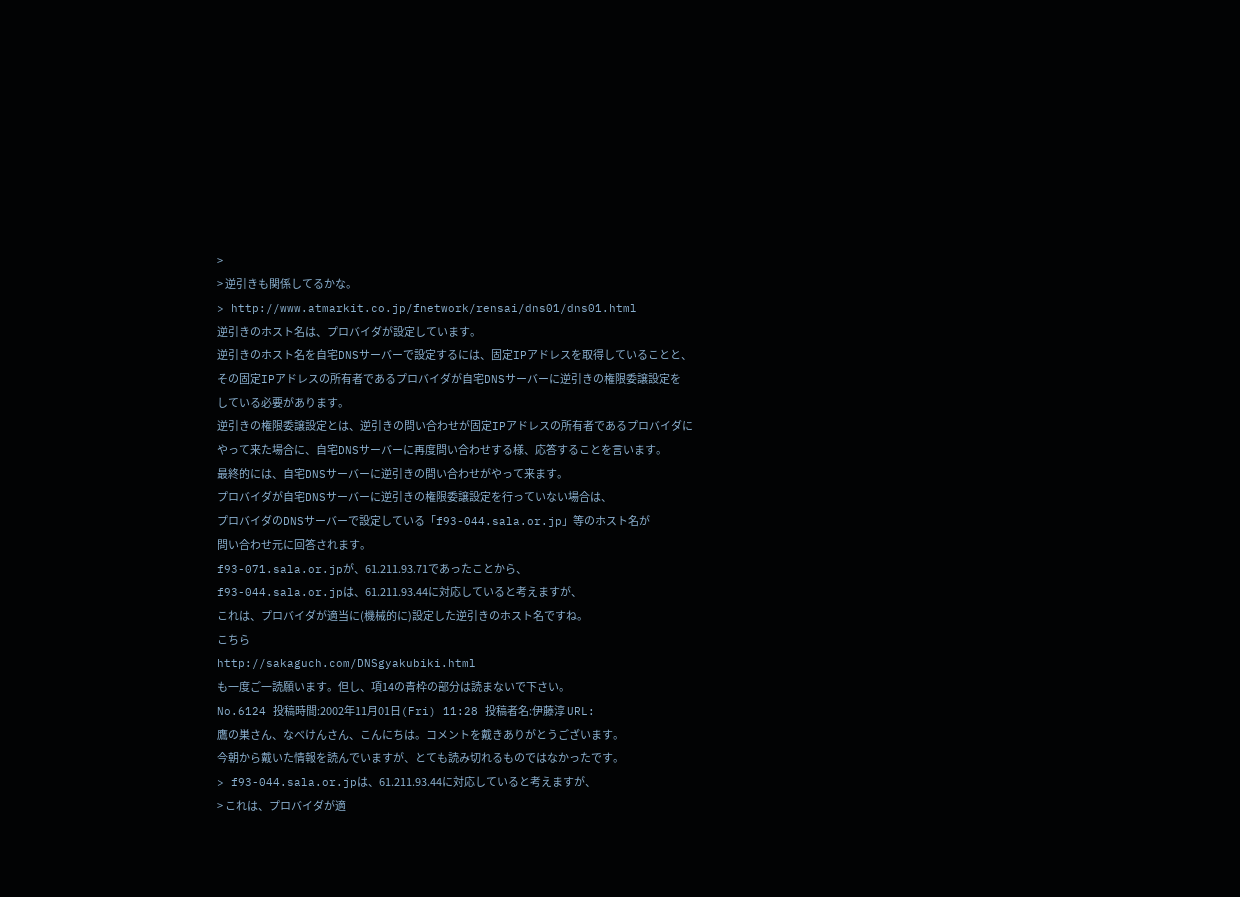>
> 逆引きも関係してるかな。
> http://www.atmarkit.co.jp/fnetwork/rensai/dns01/dns01.html
逆引きのホスト名は、プロバイダが設定しています。
逆引きのホスト名を自宅DNSサーバーで設定するには、固定IPアドレスを取得していることと、
その固定IPアドレスの所有者であるプロバイダが自宅DNSサーバーに逆引きの権限委譲設定を
している必要があります。
逆引きの権限委譲設定とは、逆引きの問い合わせが固定IPアドレスの所有者であるプロバイダに
やって来た場合に、自宅DNSサーバーに再度問い合わせする様、応答することを言います。
最終的には、自宅DNSサーバーに逆引きの問い合わせがやって来ます。
プロバイダが自宅DNSサーバーに逆引きの権限委譲設定を行っていない場合は、
プロバイダのDNSサーバーで設定している「f93-044.sala.or.jp」等のホスト名が
問い合わせ元に回答されます。
f93-071.sala.or.jpが、61.211.93.71であったことから、
f93-044.sala.or.jpは、61.211.93.44に対応していると考えますが、
これは、プロバイダが適当に(機械的に)設定した逆引きのホスト名ですね。
こちら
http://sakaguch.com/DNSgyakubiki.html
も一度ご一読願います。但し、項14の青枠の部分は読まないで下さい。
No.6124 投稿時間:2002年11月01日(Fri) 11:28 投稿者名:伊藤淳 URL:
鷹の巣さん、なべけんさん、こんにちは。コメントを戴きありがとうございます。
今朝から戴いた情報を読んでいますが、とても読み切れるものではなかったです。
> f93-044.sala.or.jpは、61.211.93.44に対応していると考えますが、
> これは、プロバイダが適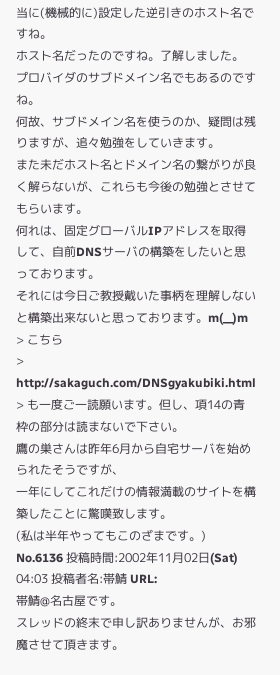当に(機械的に)設定した逆引きのホスト名ですね。
ホスト名だったのですね。了解しました。
プロバイダのサブドメイン名でもあるのですね。
何故、サブドメイン名を使うのか、疑問は残りますが、追々勉強をしていきます。
また未だホスト名とドメイン名の繋がりが良く解らないが、これらも今後の勉強とさせてもらいます。
何れは、固定グローバルIPアドレスを取得して、自前DNSサーバの構築をしたいと思っております。
それには今日ご教授戴いた事柄を理解しないと構築出来ないと思っております。m(__)m
> こちら
> http://sakaguch.com/DNSgyakubiki.html
> も一度ご一読願います。但し、項14の青枠の部分は読まないで下さい。
鷹の巣さんは昨年6月から自宅サーバを始められたそうですが、
一年にしてこれだけの情報満載のサイトを構築したことに驚嘆致します。
(私は半年やってもこのざまです。)
No.6136 投稿時間:2002年11月02日(Sat) 04:03 投稿者名:帯鯖 URL:
帯鯖@名古屋です。
スレッドの終末で申し訳ありませんが、お邪魔させて頂きます。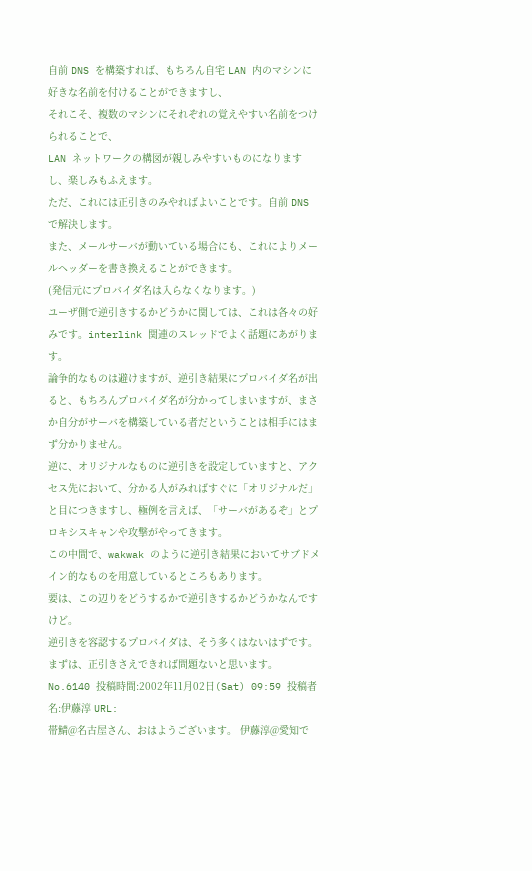自前 DNS を構築すれば、もちろん自宅 LAN 内のマシンに好きな名前を付けることができますし、
それこそ、複数のマシンにそれぞれの覚えやすい名前をつけられることで、
LAN ネットワークの構図が親しみやすいものになりますし、楽しみもふえます。
ただ、これには正引きのみやればよいことです。自前 DNS で解決します。
また、メールサーバが動いている場合にも、これによりメールヘッダーを書き換えることができます。
(発信元にプロバイダ名は入らなくなります。)
ユーザ側で逆引きするかどうかに関しては、これは各々の好みです。interlink 関連のスレッドでよく話題にあがります。
論争的なものは避けますが、逆引き結果にプロバイダ名が出ると、もちろんプロバイダ名が分かってしまいますが、まさか自分がサーバを構築している者だということは相手にはまず分かりません。
逆に、オリジナルなものに逆引きを設定していますと、アクセス先において、分かる人がみればすぐに「オリジナルだ」と目につきますし、極例を言えば、「サーバがあるぞ」とプロキシスキャンや攻撃がやってきます。
この中間で、wakwak のように逆引き結果においてサブドメイン的なものを用意しているところもあります。
要は、この辺りをどうするかで逆引きするかどうかなんですけど。
逆引きを容認するプロバイダは、そう多くはないはずです。
まずは、正引きさえできれば問題ないと思います。
No.6140 投稿時間:2002年11月02日(Sat) 09:59 投稿者名:伊藤淳 URL:
帯鯖@名古屋さん、おはようございます。 伊藤淳@愛知で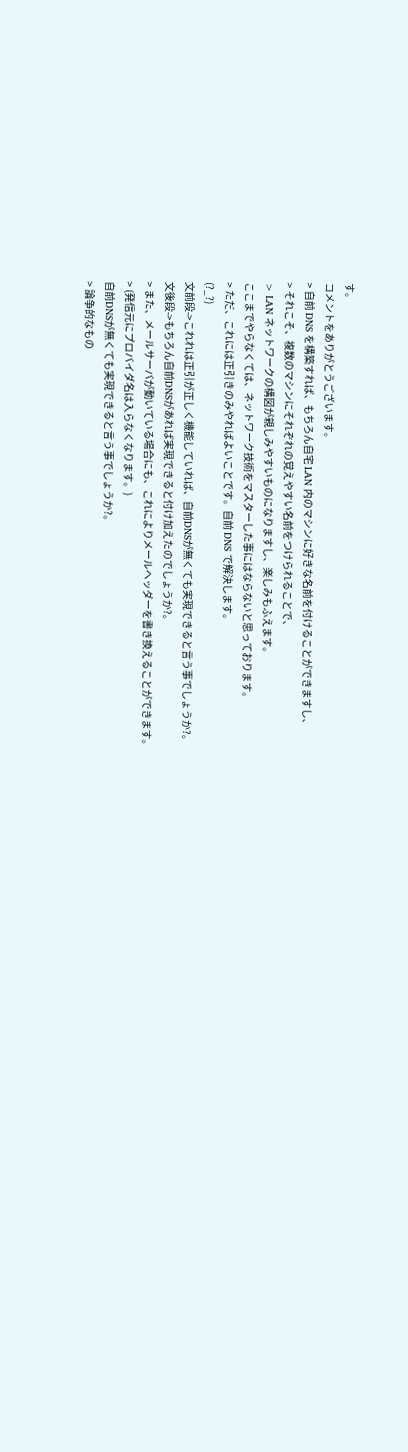す。
コメントをありがとうございます。
> 自前 DNS を構築すれば、もちろん自宅 LAN 内のマシンに好きな名前を付けることができますし、
> それこそ、複数のマシンにそれぞれの覚えやすい名前をつけられることで、
> LAN ネットワークの構図が親しみやすいものになりますし、楽しみもふえます。
ここまでやらなくては、ネットワーク技術をマスターした事にはならないと思っております。
> ただ、これには正引きのみやればよいことです。自前 DNS で解決します。
(?_?)
文前段->これれは正引が正しく機能していれば、自前DNSが無くても実現できると言う事でしょうか?。
文後段->もちろん自前DNSがあれば実現できると付け加えたのでしょうか?。
> また、メールサーバが動いている場合にも、これによりメールヘッダーを書き換えることができます。
> (発信元にプロバイダ名は入らなくなります。)
自前DNSが無くても実現できると言う事でしょうか?。
> 論争的なもの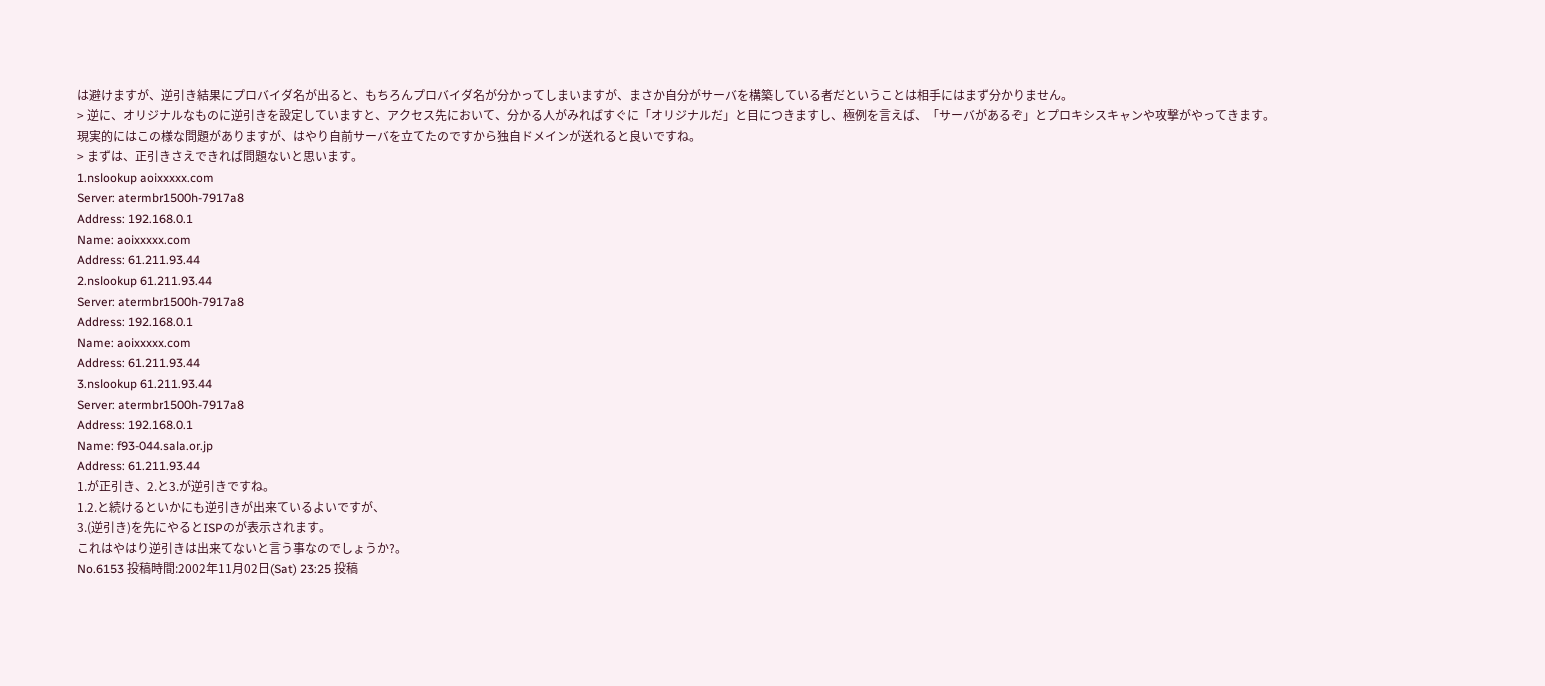は避けますが、逆引き結果にプロバイダ名が出ると、もちろんプロバイダ名が分かってしまいますが、まさか自分がサーバを構築している者だということは相手にはまず分かりません。
> 逆に、オリジナルなものに逆引きを設定していますと、アクセス先において、分かる人がみればすぐに「オリジナルだ」と目につきますし、極例を言えば、「サーバがあるぞ」とプロキシスキャンや攻撃がやってきます。
現実的にはこの様な問題がありますが、はやり自前サーバを立てたのですから独自ドメインが送れると良いですね。
> まずは、正引きさえできれば問題ないと思います。
1.nslookup aoixxxxx.com
Server: atermbr1500h-7917a8
Address: 192.168.0.1
Name: aoixxxxx.com
Address: 61.211.93.44
2.nslookup 61.211.93.44
Server: atermbr1500h-7917a8
Address: 192.168.0.1
Name: aoixxxxx.com
Address: 61.211.93.44
3.nslookup 61.211.93.44
Server: atermbr1500h-7917a8
Address: 192.168.0.1
Name: f93-044.sala.or.jp
Address: 61.211.93.44
1.が正引き、2.と3.が逆引きですね。
1.2.と続けるといかにも逆引きが出来ているよいですが、
3.(逆引き)を先にやるとISPのが表示されます。
これはやはり逆引きは出来てないと言う事なのでしょうか?。
No.6153 投稿時間:2002年11月02日(Sat) 23:25 投稿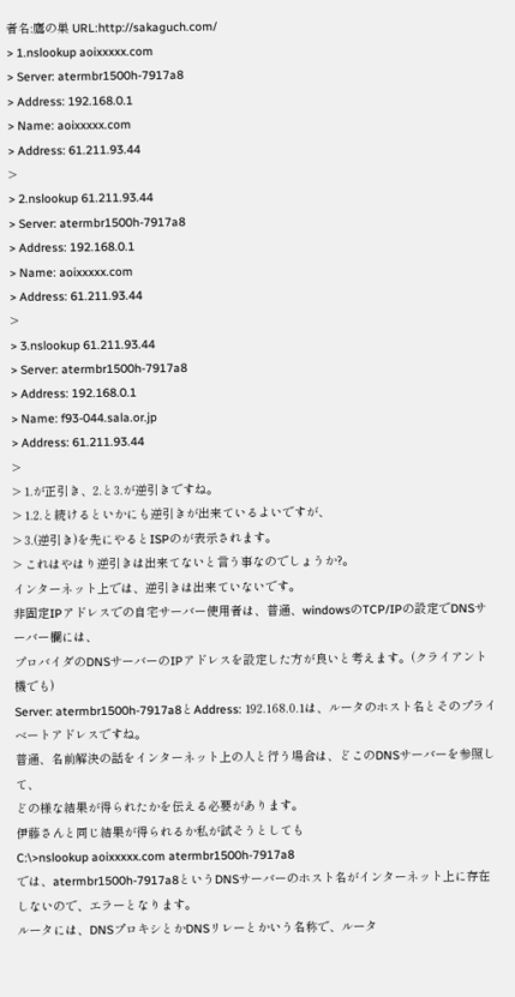者名:鷹の巣 URL:http://sakaguch.com/
> 1.nslookup aoixxxxx.com
> Server: atermbr1500h-7917a8
> Address: 192.168.0.1
> Name: aoixxxxx.com
> Address: 61.211.93.44
>
> 2.nslookup 61.211.93.44
> Server: atermbr1500h-7917a8
> Address: 192.168.0.1
> Name: aoixxxxx.com
> Address: 61.211.93.44
>
> 3.nslookup 61.211.93.44
> Server: atermbr1500h-7917a8
> Address: 192.168.0.1
> Name: f93-044.sala.or.jp
> Address: 61.211.93.44
>
> 1.が正引き、2.と3.が逆引きですね。
> 1.2.と続けるといかにも逆引きが出来ているよいですが、
> 3.(逆引き)を先にやるとISPのが表示されます。
> これはやはり逆引きは出来てないと言う事なのでしょうか?。
インターネット上では、逆引きは出来ていないです。
非固定IPアドレスでの自宅サーバー使用者は、普通、windowsのTCP/IPの設定でDNSサーバー欄には、
プロバイダのDNSサーバーのIPアドレスを設定した方が良いと考えます。(クライアント機でも)
Server: atermbr1500h-7917a8とAddress: 192.168.0.1は、ルータのホスト名とそのプライベートアドレスですね。
普通、名前解決の話をインターネット上の人と行う場合は、どこのDNSサーバーを参照して、
どの様な結果が得られたかを伝える必要があります。
伊藤さんと同じ結果が得られるか私が試そうとしても
C:\>nslookup aoixxxxx.com atermbr1500h-7917a8
では、atermbr1500h-7917a8というDNSサーバーのホスト名がインターネット上に存在しないので、エラーとなります。
ルータには、DNSプロキシとかDNSリレーとかいう名称で、ルータ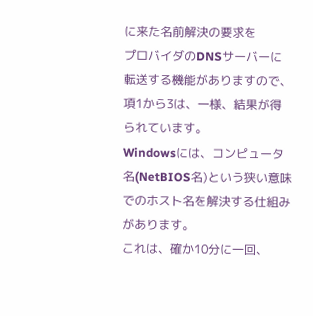に来た名前解決の要求を
プロバイダのDNSサーバーに転送する機能がありますので、項1から3は、一様、結果が得られています。
Windowsには、コンピュータ名(NetBIOS名)という狭い意味でのホスト名を解決する仕組みがあります。
これは、確か10分に一回、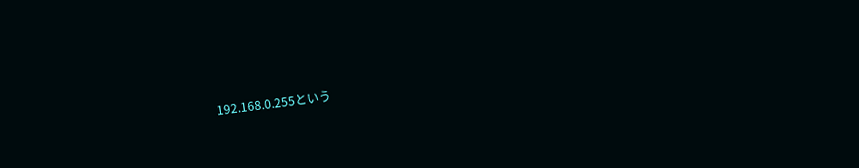192.168.0.255という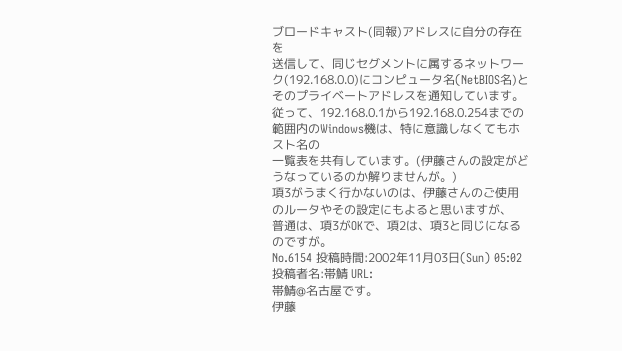ブロードキャスト(同報)アドレスに自分の存在を
送信して、同じセグメントに属するネットワーク(192.168.0.0)にコンピュータ名(NetBIOS名)と
そのプライベートアドレスを通知しています。
従って、192.168.0.1から192.168.0.254までの範囲内のWindows機は、特に意識しなくてもホスト名の
一覧表を共有しています。(伊藤さんの設定がどうなっているのか解りませんが。)
項3がうまく行かないのは、伊藤さんのご使用のルータやその設定にもよると思いますが、
普通は、項3がOKで、項2は、項3と同じになるのですが。
No.6154 投稿時間:2002年11月03日(Sun) 05:02 投稿者名:帯鯖 URL:
帯鯖@名古屋です。
伊藤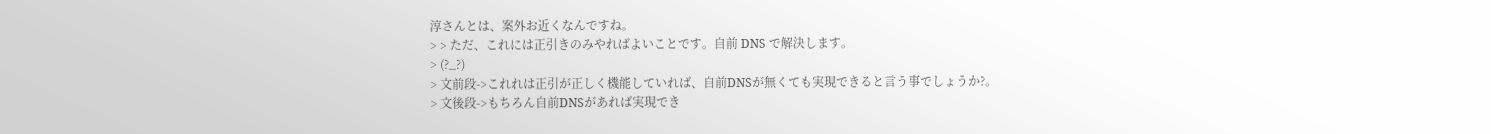淳さんとは、案外お近くなんですね。
> > ただ、これには正引きのみやればよいことです。自前 DNS で解決します。
> (?_?)
> 文前段->これれは正引が正しく機能していれば、自前DNSが無くても実現できると言う事でしょうか?。
> 文後段->もちろん自前DNSがあれば実現でき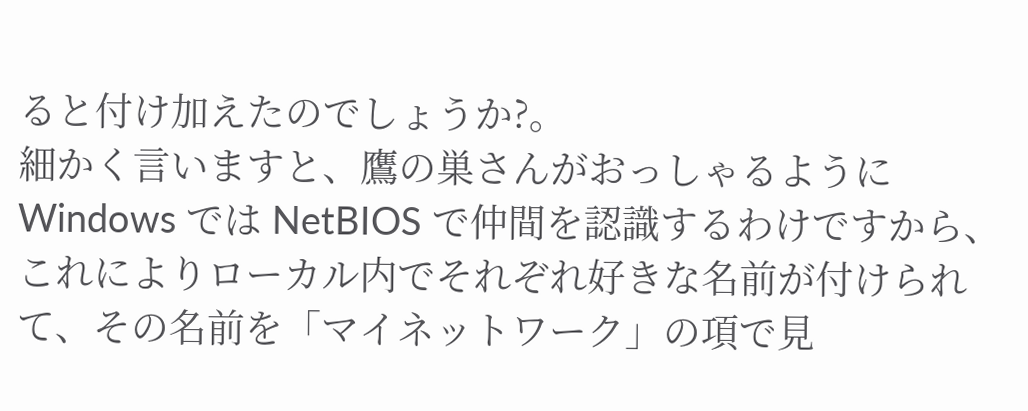ると付け加えたのでしょうか?。
細かく言いますと、鷹の巣さんがおっしゃるように Windows では NetBIOS で仲間を認識するわけですから、これによりローカル内でそれぞれ好きな名前が付けられて、その名前を「マイネットワーク」の項で見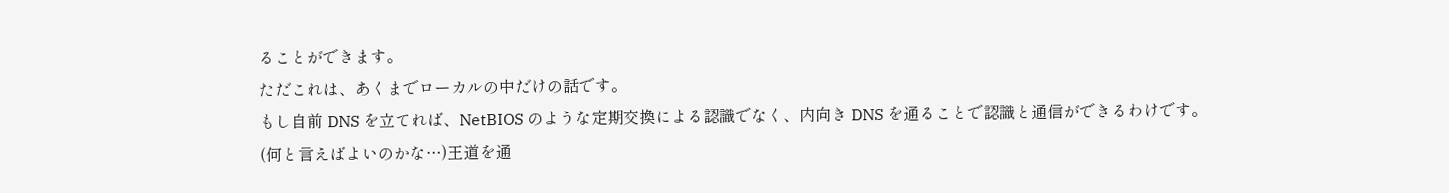ることができます。
ただこれは、あくまでローカルの中だけの話です。
もし自前 DNS を立てれば、NetBIOS のような定期交換による認識でなく、内向き DNS を通ることで認識と通信ができるわけです。
(何と言えばよいのかな…)王道を通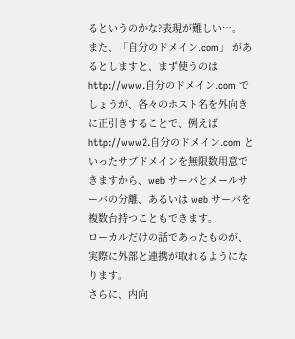るというのかな?表現が難しい…。
また、「自分のドメイン.com」 があるとしますと、まず使うのは http://www.自分のドメイン.com でしょうが、各々のホスト名を外向きに正引きすることで、例えば http://www2.自分のドメイン.com といったサブドメインを無限数用意できますから、web サーバとメールサーバの分離、あるいは web サーバを複数台持つこともできます。
ローカルだけの話であったものが、実際に外部と連携が取れるようになります。
さらに、内向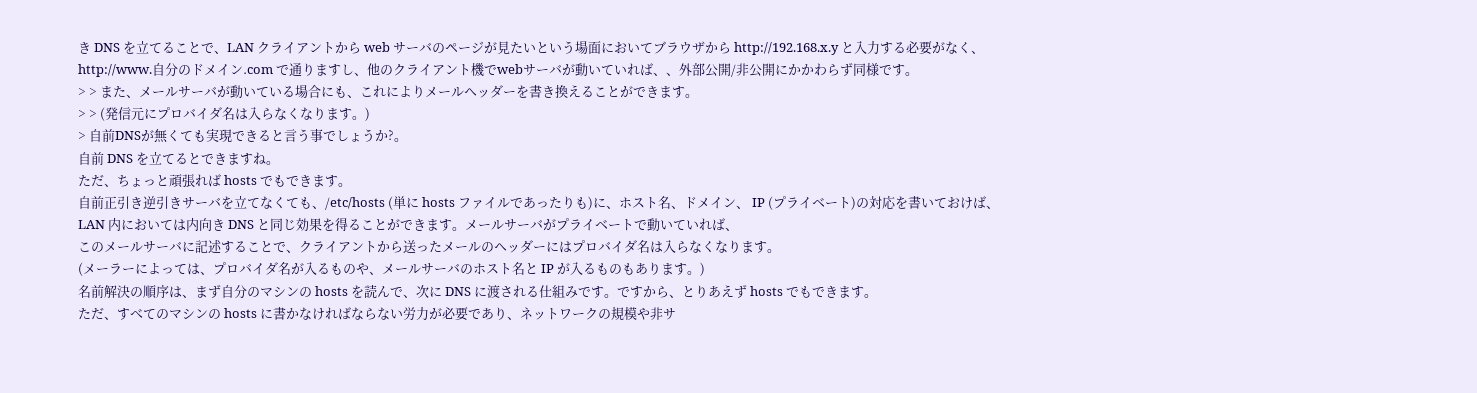き DNS を立てることで、LAN クライアントから web サーバのページが見たいという場面においてブラウザから http://192.168.x.y と入力する必要がなく、http://www.自分のドメイン.com で通りますし、他のクライアント機でwebサーバが動いていれば、、外部公開/非公開にかかわらず同様です。
> > また、メールサーバが動いている場合にも、これによりメールヘッダーを書き換えることができます。
> > (発信元にプロバイダ名は入らなくなります。)
> 自前DNSが無くても実現できると言う事でしょうか?。
自前 DNS を立てるとできますね。
ただ、ちょっと頑張れば hosts でもできます。
自前正引き逆引きサーバを立てなくても、/etc/hosts (単に hosts ファイルであったりも)に、ホスト名、ドメイン、 IP (プライベート)の対応を書いておけば、LAN 内においては内向き DNS と同じ効果を得ることができます。メールサーバがプライベートで動いていれば、
このメールサーバに記述することで、クライアントから送ったメールのヘッダーにはプロバイダ名は入らなくなります。
(メーラーによっては、プロバイダ名が入るものや、メールサーバのホスト名と IP が入るものもあります。)
名前解決の順序は、まず自分のマシンの hosts を読んで、次に DNS に渡される仕組みです。ですから、とりあえず hosts でもできます。
ただ、すべてのマシンの hosts に書かなければならない労力が必要であり、ネットワークの規模や非サ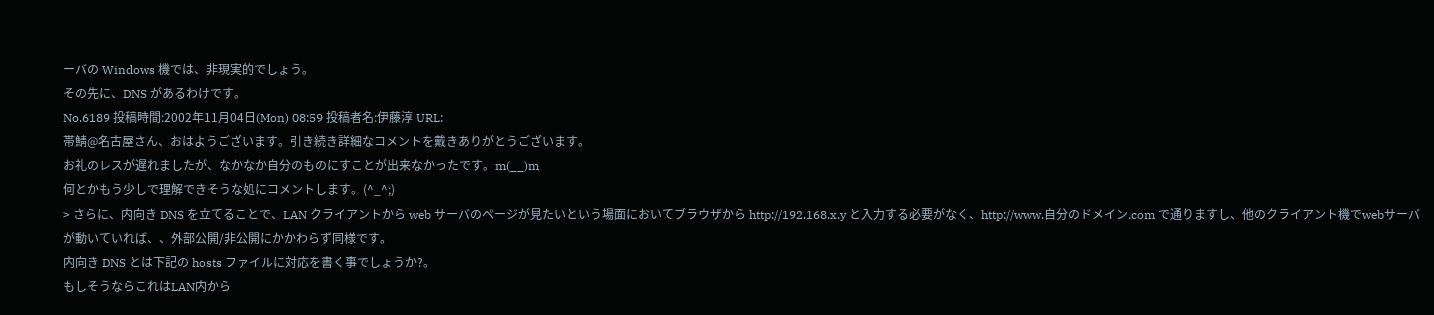ーバの Windows 機では、非現実的でしょう。
その先に、DNS があるわけです。
No.6189 投稿時間:2002年11月04日(Mon) 08:59 投稿者名:伊藤淳 URL:
帯鯖@名古屋さん、おはようございます。引き続き詳細なコメントを戴きありがとうございます。
お礼のレスが遅れましたが、なかなか自分のものにすことが出来なかったです。m(__)m
何とかもう少しで理解できそうな処にコメントします。(^_^;)
> さらに、内向き DNS を立てることで、LAN クライアントから web サーバのページが見たいという場面においてブラウザから http://192.168.x.y と入力する必要がなく、http://www.自分のドメイン.com で通りますし、他のクライアント機でwebサーバが動いていれば、、外部公開/非公開にかかわらず同様です。
内向き DNS とは下記の hosts ファイルに対応を書く事でしょうか?。
もしそうならこれはLAN内から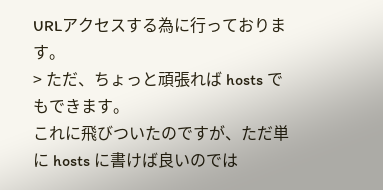URLアクセスする為に行っております。
> ただ、ちょっと頑張れば hosts でもできます。
これに飛びついたのですが、ただ単に hosts に書けば良いのでは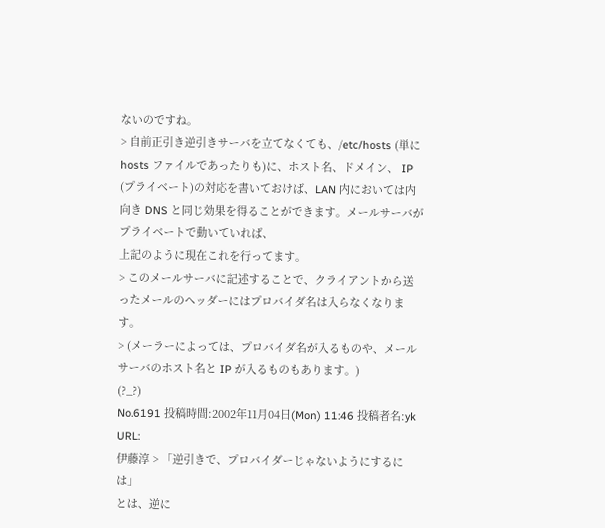ないのですね。
> 自前正引き逆引きサーバを立てなくても、/etc/hosts (単に hosts ファイルであったりも)に、ホスト名、ドメイン、 IP (プライベート)の対応を書いておけば、LAN 内においては内向き DNS と同じ効果を得ることができます。メールサーバがプライベートで動いていれば、
上記のように現在これを行ってます。
> このメールサーバに記述することで、クライアントから送ったメールのヘッダーにはプロバイダ名は入らなくなります。
> (メーラーによっては、プロバイダ名が入るものや、メールサーバのホスト名と IP が入るものもあります。)
(?_?)
No.6191 投稿時間:2002年11月04日(Mon) 11:46 投稿者名:yk URL:
伊藤淳 > 「逆引きで、プロバイダーじゃないようにするには」
とは、逆に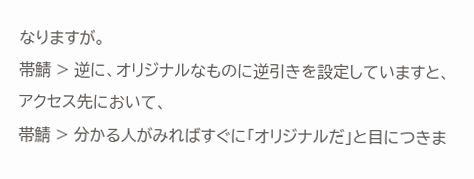なりますが。
帯鯖 > 逆に、オリジナルなものに逆引きを設定していますと、アクセス先において、
帯鯖 > 分かる人がみればすぐに「オリジナルだ」と目につきま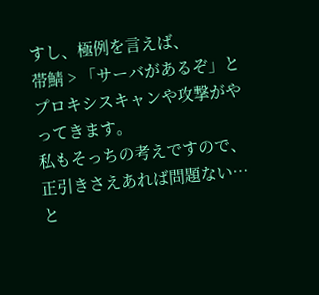すし、極例を言えば、
帯鯖 > 「サーバがあるぞ」とプロキシスキャンや攻撃がやってきます。
私もそっちの考えですので、正引きさえあれば問題ない… と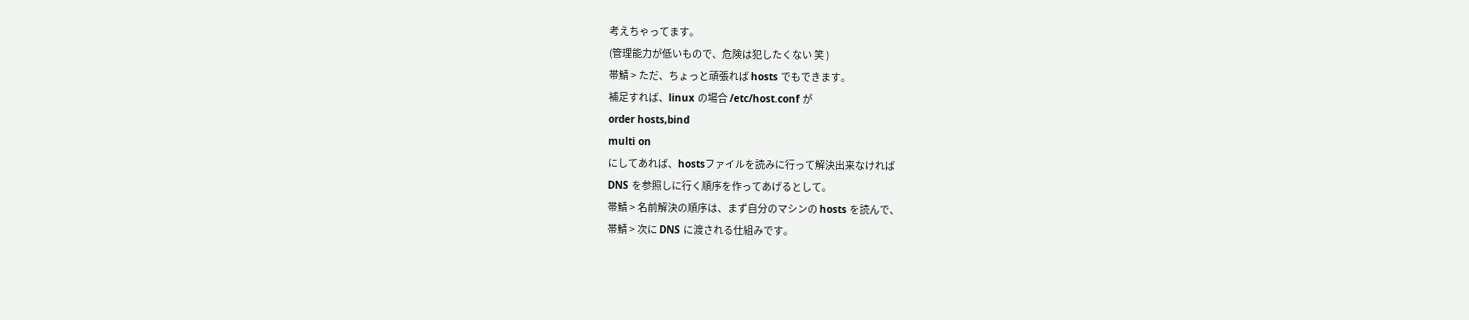考えちゃってます。
(管理能力が低いもので、危険は犯したくない 笑 )
帯鯖 > ただ、ちょっと頑張れば hosts でもできます。
補足すれば、linux の場合 /etc/host.conf が
order hosts,bind
multi on
にしてあれば、hostsファイルを読みに行って解決出来なければ
DNS を参照しに行く順序を作ってあげるとして。
帯鯖 > 名前解決の順序は、まず自分のマシンの hosts を読んで、
帯鯖 > 次に DNS に渡される仕組みです。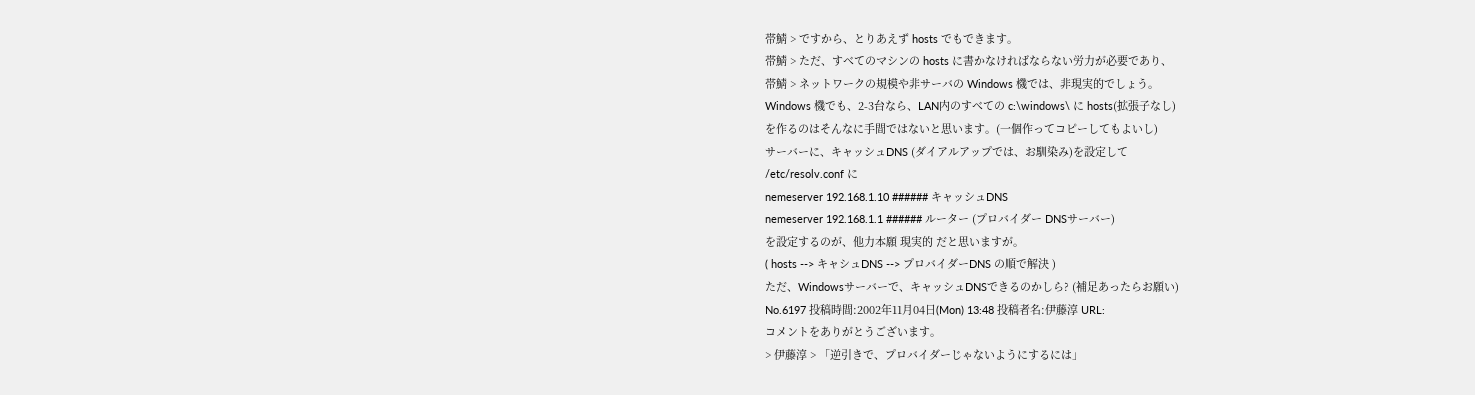帯鯖 > ですから、とりあえず hosts でもできます。
帯鯖 > ただ、すべてのマシンの hosts に書かなければならない労力が必要であり、
帯鯖 > ネットワークの規模や非サーバの Windows 機では、非現実的でしょう。
Windows 機でも、2-3台なら、LAN内のすべての c:\windows\ に hosts(拡張子なし)
を作るのはそんなに手間ではないと思います。(一個作ってコピーしてもよいし)
サーバーに、キャッシュDNS (ダイアルアップでは、お馴染み)を設定して
/etc/resolv.conf に
nemeserver 192.168.1.10 ###### キャッシュDNS
nemeserver 192.168.1.1 ###### ルーター (プロバイダー DNSサーバー)
を設定するのが、他力本願 現実的 だと思いますが。
( hosts --> キャシュDNS --> プロバイダーDNS の順で解決 )
ただ、Windowsサーバーで、キャッシュDNSできるのかしら? (補足あったらお願い)
No.6197 投稿時間:2002年11月04日(Mon) 13:48 投稿者名:伊藤淳 URL:
コメントをありがとうございます。
> 伊藤淳 > 「逆引きで、プロバイダーじゃないようにするには」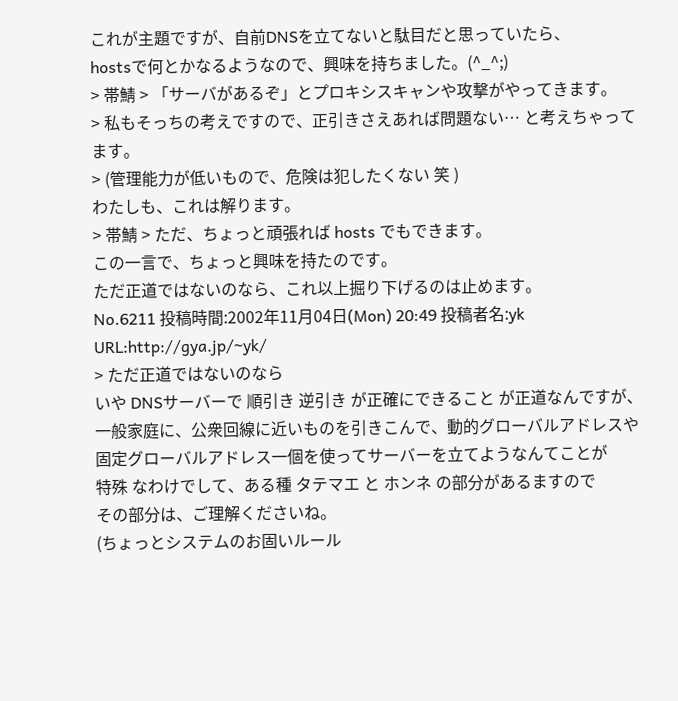これが主題ですが、自前DNSを立てないと駄目だと思っていたら、
hostsで何とかなるようなので、興味を持ちました。(^_^;)
> 帯鯖 > 「サーバがあるぞ」とプロキシスキャンや攻撃がやってきます。
> 私もそっちの考えですので、正引きさえあれば問題ない… と考えちゃってます。
> (管理能力が低いもので、危険は犯したくない 笑 )
わたしも、これは解ります。
> 帯鯖 > ただ、ちょっと頑張れば hosts でもできます。
この一言で、ちょっと興味を持たのです。
ただ正道ではないのなら、これ以上掘り下げるのは止めます。
No.6211 投稿時間:2002年11月04日(Mon) 20:49 投稿者名:yk URL:http://gya.jp/~yk/
> ただ正道ではないのなら
いや DNSサーバーで 順引き 逆引き が正確にできること が正道なんですが、
一般家庭に、公衆回線に近いものを引きこんで、動的グローバルアドレスや
固定グローバルアドレス一個を使ってサーバーを立てようなんてことが
特殊 なわけでして、ある種 タテマエ と ホンネ の部分があるますので
その部分は、ご理解くださいね。
(ちょっとシステムのお固いルール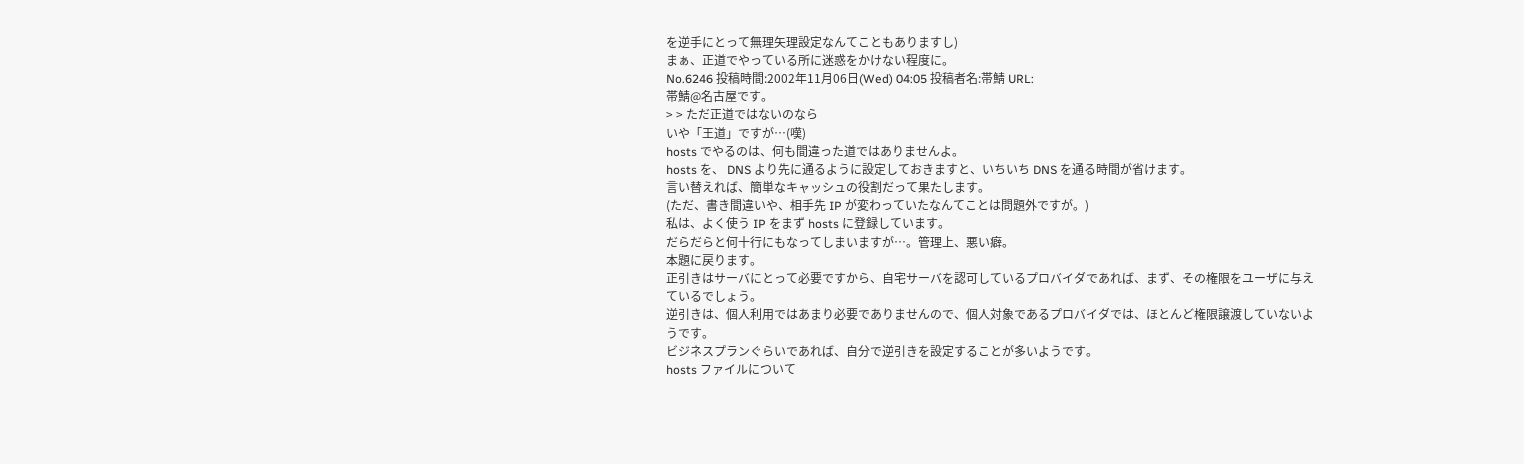を逆手にとって無理矢理設定なんてこともありますし)
まぁ、正道でやっている所に迷惑をかけない程度に。
No.6246 投稿時間:2002年11月06日(Wed) 04:05 投稿者名:帯鯖 URL:
帯鯖@名古屋です。
> > ただ正道ではないのなら
いや「王道」ですが…(嘆)
hosts でやるのは、何も間違った道ではありませんよ。
hosts を、 DNS より先に通るように設定しておきますと、いちいち DNS を通る時間が省けます。
言い替えれば、簡単なキャッシュの役割だって果たします。
(ただ、書き間違いや、相手先 IP が変わっていたなんてことは問題外ですが。)
私は、よく使う IP をまず hosts に登録しています。
だらだらと何十行にもなってしまいますが…。管理上、悪い癖。
本題に戻ります。
正引きはサーバにとって必要ですから、自宅サーバを認可しているプロバイダであれば、まず、その権限をユーザに与えているでしょう。
逆引きは、個人利用ではあまり必要でありませんので、個人対象であるプロバイダでは、ほとんど権限譲渡していないようです。
ビジネスプランぐらいであれば、自分で逆引きを設定することが多いようです。
hosts ファイルについて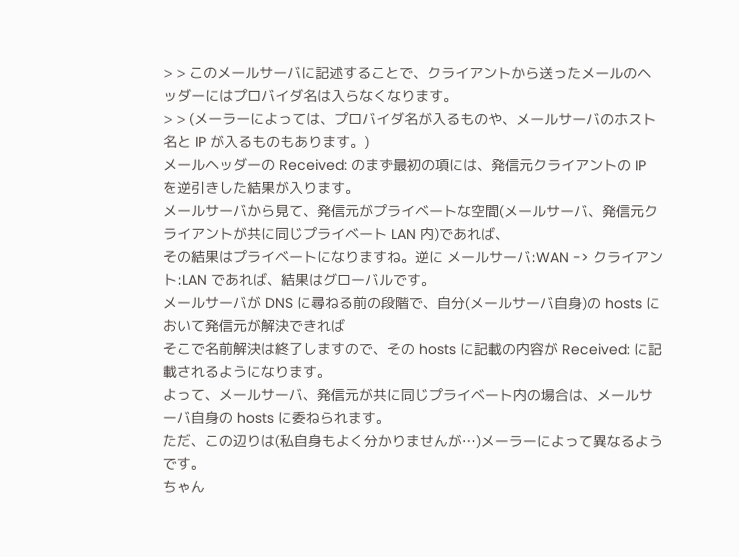> > このメールサーバに記述することで、クライアントから送ったメールのヘッダーにはプロバイダ名は入らなくなります。
> > (メーラーによっては、プロバイダ名が入るものや、メールサーバのホスト名と IP が入るものもあります。)
メールヘッダーの Received: のまず最初の項には、発信元クライアントの IP を逆引きした結果が入ります。
メールサーバから見て、発信元がプライベートな空間(メールサーバ、発信元クライアントが共に同じプライベート LAN 内)であれば、
その結果はプライベートになりますね。逆に メールサーバ:WAN -> クライアント:LAN であれば、結果はグローバルです。
メールサーバが DNS に尋ねる前の段階で、自分(メールサーバ自身)の hosts において発信元が解決できれば
そこで名前解決は終了しますので、その hosts に記載の内容が Received: に記載されるようになります。
よって、メールサーバ、発信元が共に同じプライベート内の場合は、メールサーバ自身の hosts に委ねられます。
ただ、この辺りは(私自身もよく分かりませんが…)メーラーによって異なるようです。
ちゃん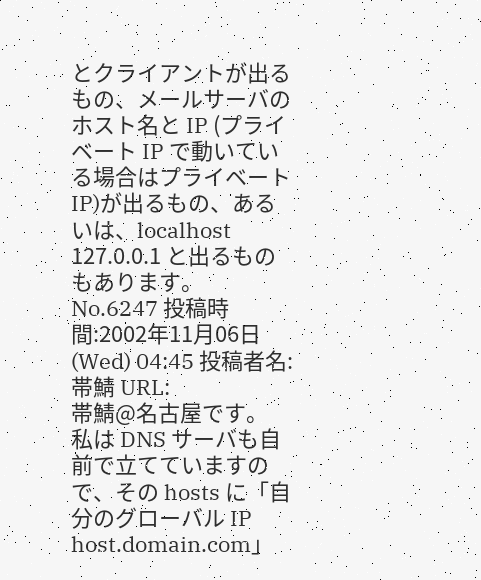とクライアントが出るもの、メールサーバのホスト名と IP (プライベート IP で動いている場合はプライベート IP)が出るもの、あるいは、localhost 127.0.0.1 と出るものもあります。
No.6247 投稿時間:2002年11月06日(Wed) 04:45 投稿者名:帯鯖 URL:
帯鯖@名古屋です。
私は DNS サーバも自前で立てていますので、その hosts に「自分のグローバル IP host.domain.com」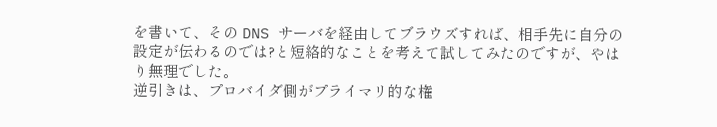を書いて、その DNS サーバを経由してブラウズすれば、相手先に自分の設定が伝わるのでは?と短絡的なことを考えて試してみたのですが、やはり無理でした。
逆引きは、プロバイダ側がプライマリ的な権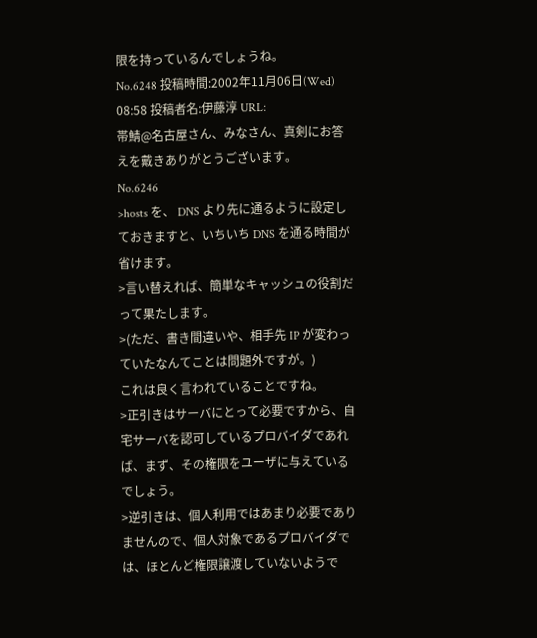限を持っているんでしょうね。
No.6248 投稿時間:2002年11月06日(Wed) 08:58 投稿者名:伊藤淳 URL:
帯鯖@名古屋さん、みなさん、真剣にお答えを戴きありがとうございます。
No.6246
>hosts を、 DNS より先に通るように設定しておきますと、いちいち DNS を通る時間が省けます。
>言い替えれば、簡単なキャッシュの役割だって果たします。
>(ただ、書き間違いや、相手先 IP が変わっていたなんてことは問題外ですが。)
これは良く言われていることですね。
>正引きはサーバにとって必要ですから、自宅サーバを認可しているプロバイダであれば、まず、その権限をユーザに与えているでしょう。
>逆引きは、個人利用ではあまり必要でありませんので、個人対象であるプロバイダでは、ほとんど権限譲渡していないようで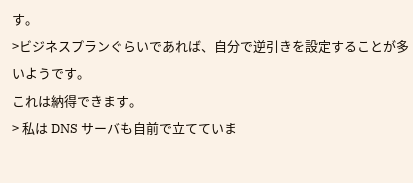す。
>ビジネスプランぐらいであれば、自分で逆引きを設定することが多いようです。
これは納得できます。
> 私は DNS サーバも自前で立てていま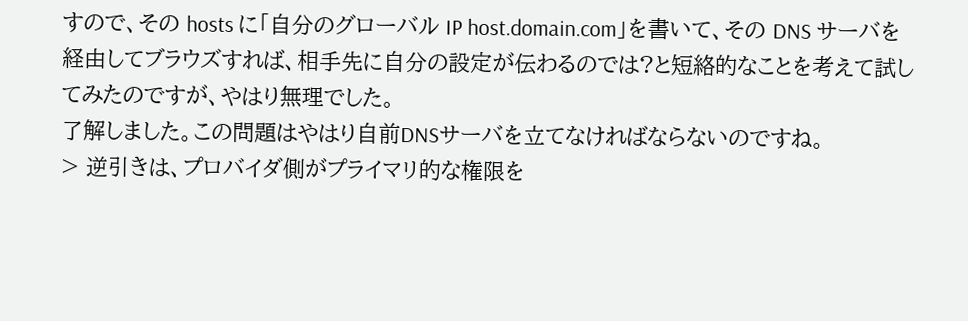すので、その hosts に「自分のグローバル IP host.domain.com」を書いて、その DNS サーバを経由してブラウズすれば、相手先に自分の設定が伝わるのでは?と短絡的なことを考えて試してみたのですが、やはり無理でした。
了解しました。この問題はやはり自前DNSサーバを立てなければならないのですね。
> 逆引きは、プロバイダ側がプライマリ的な権限を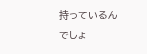持っているんでしょ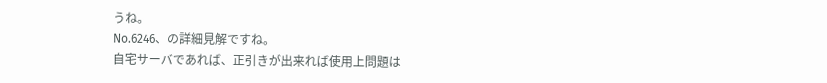うね。
No.6246、の詳細見解ですね。
自宅サーバであれば、正引きが出来れば使用上問題は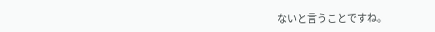ないと言うことですね。